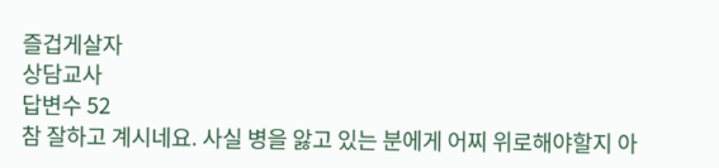즐겁게살자
상담교사
답변수 52
참 잘하고 계시네요. 사실 병을 앓고 있는 분에게 어찌 위로해야할지 아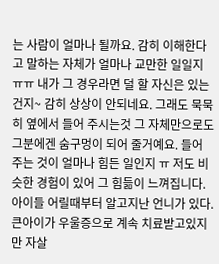는 사람이 얼마나 될까요. 감히 이해한다고 말하는 자체가 얼마나 교만한 일일지 ㅠㅠ 내가 그 경우라면 덜 할 자신은 있는건지~ 감히 상상이 안되네요. 그래도 묵묵히 옆에서 들어 주시는것 그 자체만으로도 그분에겐 숨구멍이 되어 줄거예요. 들어 주는 것이 얼마나 힘든 일인지 ㅠ 저도 비슷한 경험이 있어 그 힘듦이 느껴집니다.
아이들 어릴때부터 알고지난 언니가 있다.
큰아이가 우울증으로 계속 치료받고있지만 자살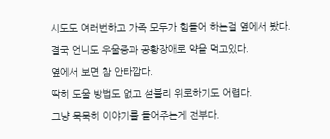시도도 여러번하고 가족 모두가 힘들어 하는걸 옆에서 봤다.
결국 언니도 우울증과 공황장애로 약을 먹고있다.
옆에서 보면 참 안타깝다.
딱히 도울 방법도 없고 섣불리 위로하기도 어렵다.
그냥 묵묵히 이야기를 들어주는게 전부다.